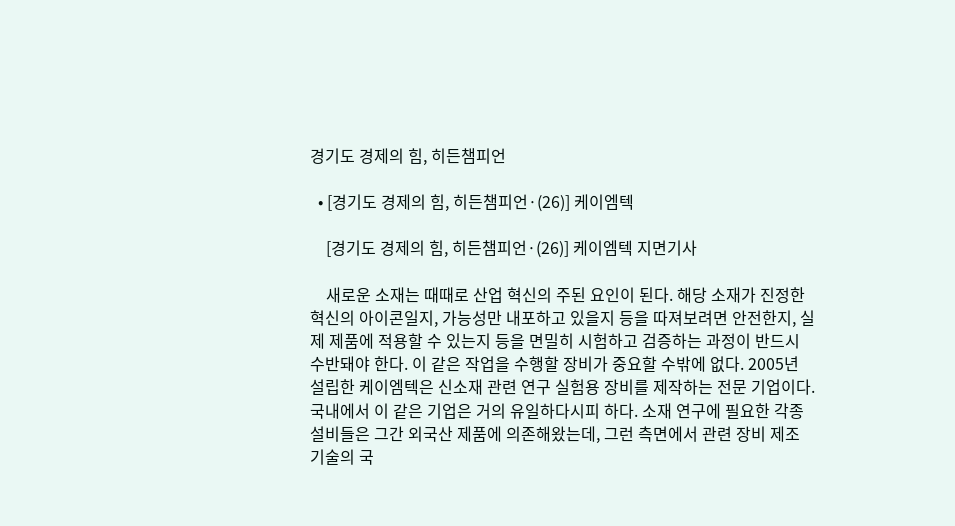경기도 경제의 힘, 히든챔피언

  • [경기도 경제의 힘, 히든챔피언·(26)] 케이엠텍

    [경기도 경제의 힘, 히든챔피언·(26)] 케이엠텍 지면기사

    새로운 소재는 때때로 산업 혁신의 주된 요인이 된다. 해당 소재가 진정한 혁신의 아이콘일지, 가능성만 내포하고 있을지 등을 따져보려면 안전한지, 실제 제품에 적용할 수 있는지 등을 면밀히 시험하고 검증하는 과정이 반드시 수반돼야 한다. 이 같은 작업을 수행할 장비가 중요할 수밖에 없다. 2005년 설립한 케이엠텍은 신소재 관련 연구 실험용 장비를 제작하는 전문 기업이다. 국내에서 이 같은 기업은 거의 유일하다시피 하다. 소재 연구에 필요한 각종 설비들은 그간 외국산 제품에 의존해왔는데, 그런 측면에서 관련 장비 제조 기술의 국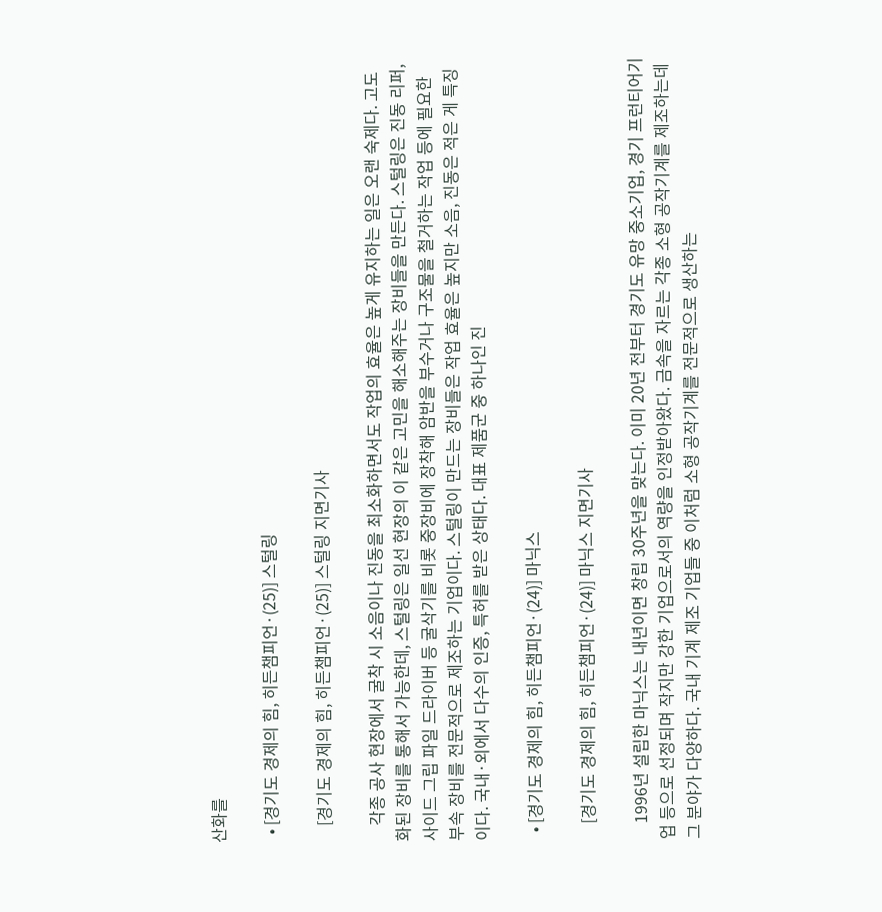산화를

  • [경기도 경제의 힘, 히든챔피언·(25)] 스털링

    [경기도 경제의 힘, 히든챔피언·(25)] 스털링 지면기사

    각종 공사 현장에서 굴착 시 소음이나 진동을 최소화하면서도 작업의 효율은 높게 유지하는 일은 오랜 숙제다. 고도화된 장비를 통해서 가능한데, 스털링은 일선 현장의 이 같은 고민을 해소해주는 장비들을 만든다. 스털링은 진동 리퍼, 사이드 그립 파일 드라이버 등 굴삭기를 비롯 중장비에 장착해 암반을 부수거나 구조물을 철거하는 작업 등에 필요한 부속 장비를 전문적으로 제조하는 기업이다. 스털링이 만드는 장비들은 작업 효율은 높지만 소음, 진동은 적은 게 특징이다. 국내·외에서 다수의 인증, 특허를 받은 상태다. 대표 제품군 중 하나인 진

  • [경기도 경제의 힘, 히든챔피언·(24)] 마닉스

    [경기도 경제의 힘, 히든챔피언·(24)] 마닉스 지면기사

    1996년 설립한 마닉스는 내년이면 창립 30주년을 맞는다. 이미 20년 전부터 경기도 유망 중소기업, 경기 프런티어기업 등으로 선정되며 작지만 강한 기업으로서의 역량을 인정받아왔다. 금속을 자르는 각종 소형 공작기계를 제조하는데 그 분야가 다양하다. 국내 기계 제조 기업들 중 이처럼 소형 공작기계를 전문적으로 생산하는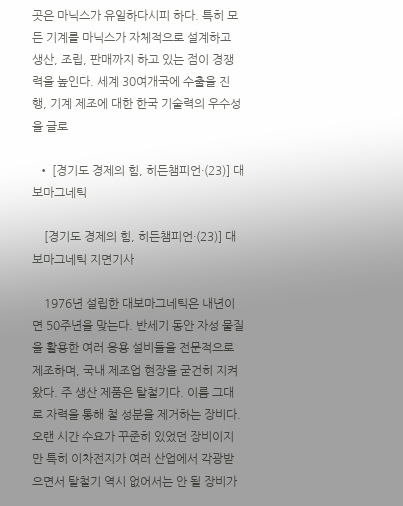곳은 마닉스가 유일하다시피 하다. 특히 모든 기계를 마닉스가 자체적으로 설계하고 생산, 조립, 판매까지 하고 있는 점이 경쟁력을 높인다. 세계 30여개국에 수출을 진행, 기계 제조에 대한 한국 기술력의 우수성을 글로

  • [경기도 경제의 힘, 히든챔피언·(23)] 대보마그네틱

    [경기도 경제의 힘, 히든챔피언·(23)] 대보마그네틱 지면기사

    1976년 설립한 대보마그네틱은 내년이면 50주년을 맞는다. 반세기 동안 자성 물질을 활용한 여러 응용 설비들을 전문적으로 제조하며, 국내 제조업 현장을 굳건히 지켜왔다. 주 생산 제품은 탈철기다. 이름 그대로 자력을 통해 철 성분을 제거하는 장비다. 오랜 시간 수요가 꾸준히 있었던 장비이지만 특히 이차전지가 여러 산업에서 각광받으면서 탈철기 역시 없어서는 안 될 장비가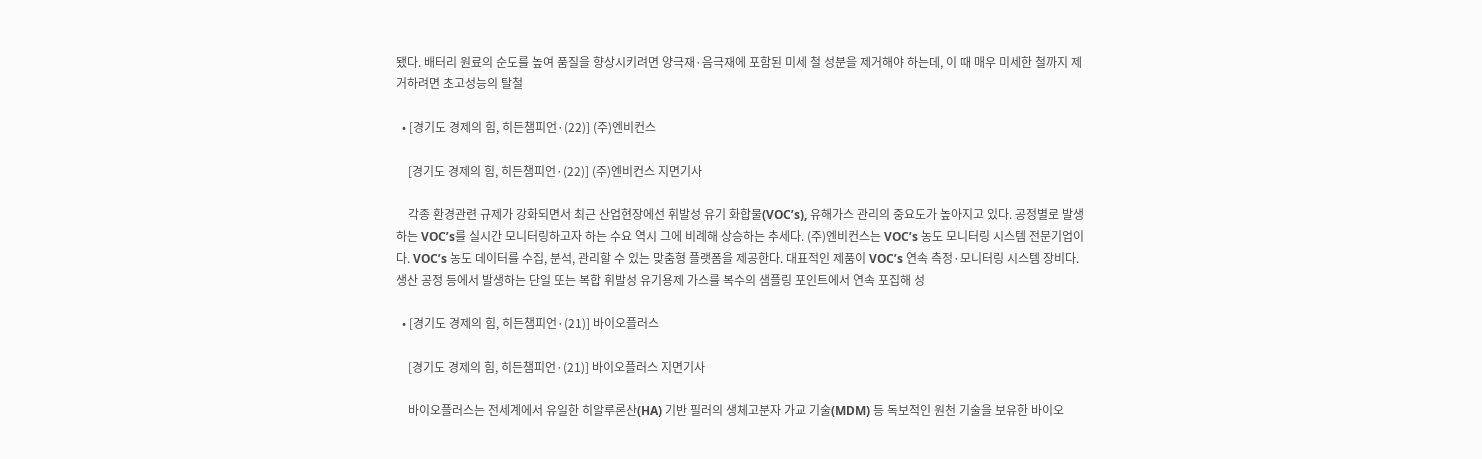됐다. 배터리 원료의 순도를 높여 품질을 향상시키려면 양극재·음극재에 포함된 미세 철 성분을 제거해야 하는데, 이 때 매우 미세한 철까지 제거하려면 초고성능의 탈철

  • [경기도 경제의 힘, 히든챔피언·(22)] (주)엔비컨스

    [경기도 경제의 힘, 히든챔피언·(22)] (주)엔비컨스 지면기사

    각종 환경관련 규제가 강화되면서 최근 산업현장에선 휘발성 유기 화합물(VOC’s), 유해가스 관리의 중요도가 높아지고 있다. 공정별로 발생하는 VOC’s를 실시간 모니터링하고자 하는 수요 역시 그에 비례해 상승하는 추세다. (주)엔비컨스는 VOC’s 농도 모니터링 시스템 전문기업이다. VOC’s 농도 데이터를 수집, 분석, 관리할 수 있는 맞춤형 플랫폼을 제공한다. 대표적인 제품이 VOC’s 연속 측정·모니터링 시스템 장비다. 생산 공정 등에서 발생하는 단일 또는 복합 휘발성 유기용제 가스를 복수의 샘플링 포인트에서 연속 포집해 성

  • [경기도 경제의 힘, 히든챔피언·(21)] 바이오플러스

    [경기도 경제의 힘, 히든챔피언·(21)] 바이오플러스 지면기사

    바이오플러스는 전세계에서 유일한 히알루론산(HA) 기반 필러의 생체고분자 가교 기술(MDM) 등 독보적인 원천 기술을 보유한 바이오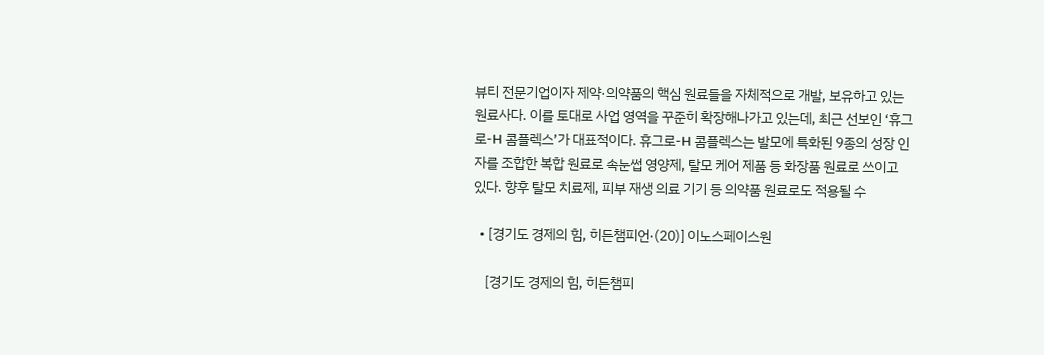뷰티 전문기업이자 제약·의약품의 핵심 원료들을 자체적으로 개발, 보유하고 있는 원료사다. 이를 토대로 사업 영역을 꾸준히 확장해나가고 있는데, 최근 선보인 ‘휴그로-H 콤플렉스’가 대표적이다. 휴그로-H 콤플렉스는 발모에 특화된 9종의 성장 인자를 조합한 복합 원료로 속눈썹 영양제, 탈모 케어 제품 등 화장품 원료로 쓰이고 있다. 향후 탈모 치료제, 피부 재생 의료 기기 등 의약품 원료로도 적용될 수

  • [경기도 경제의 힘, 히든챔피언·(20)] 이노스페이스원

    [경기도 경제의 힘, 히든챔피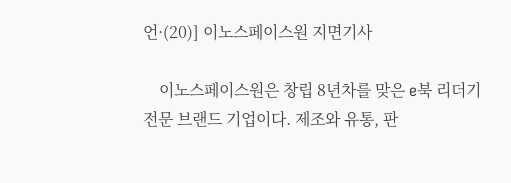언·(20)] 이노스페이스원 지면기사

    이노스페이스원은 창립 8년차를 맞은 e북 리더기 전문 브랜드 기업이다. 제조와 유통, 판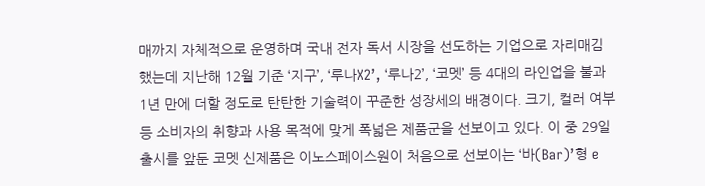매까지 자체적으로 운영하며 국내 전자 독서 시장을 선도하는 기업으로 자리매김했는데 지난해 12월 기준 ‘지구’, ‘루나X2’, ‘루나2’, ‘코멧’ 등 4대의 라인업을 불과 1년 만에 더할 정도로 탄탄한 기술력이 꾸준한 성장세의 배경이다. 크기, 컬러 여부 등 소비자의 취향과 사용 목적에 맞게 폭넓은 제품군을 선보이고 있다. 이 중 29일 출시를 앞둔 코멧 신제품은 이노스페이스원이 처음으로 선보이는 ‘바(Bar)’형 e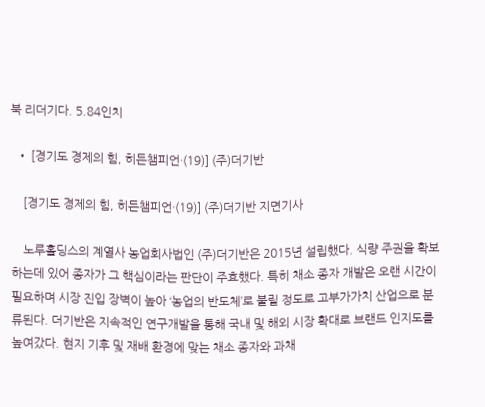북 리더기다. 5.84인치

  • [경기도 경제의 힘, 히든챔피언·(19)] (주)더기반

    [경기도 경제의 힘, 히든챔피언·(19)] (주)더기반 지면기사

    노루홀딩스의 계열사 농업회사법인 (주)더기반은 2015년 설립했다. 식량 주권을 확보하는데 있어 종자가 그 핵심이라는 판단이 주효했다. 특히 채소 종자 개발은 오랜 시간이 필요하며 시장 진입 장벽이 높아 ‘농업의 반도체’로 불릴 정도로 고부가가치 산업으로 분류된다. 더기반은 지속적인 연구개발을 통해 국내 및 해외 시장 확대로 브랜드 인지도를 높여갔다. 현지 기후 및 재배 환경에 맞는 채소 종자와 과채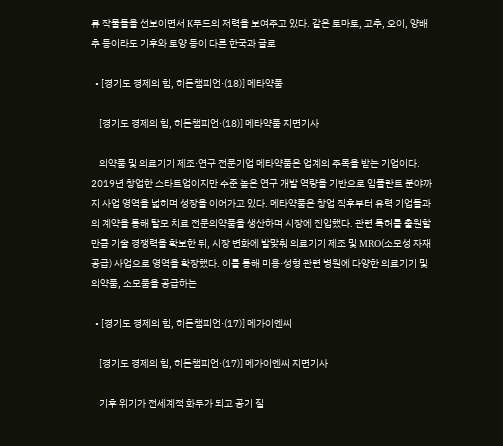류 작물들을 선보이면서 K푸드의 저력을 보여주고 있다. 같은 토마토, 고추, 오이, 양배추 등이라도 기후와 토양 등이 다른 한국과 글로

  • [경기도 경제의 힘, 히든챔피언·(18)] 메타약품

    [경기도 경제의 힘, 히든챔피언·(18)] 메타약품 지면기사

    의약품 및 의료기기 제조·연구 전문기업 메타약품은 업계의 주목을 받는 기업이다. 2019년 창업한 스타트업이지만 수준 높은 연구 개발 역량을 기반으로 임플란트 분야까지 사업 영역을 넓히며 성장을 이어가고 있다. 메타약품은 창업 직후부터 유력 기업들과의 계약을 통해 탈모 치료 전문의약품을 생산하며 시장에 진입했다. 관련 특허를 출원할 만큼 기술 경쟁력을 확보한 뒤, 시장 변화에 발맞춰 의료기기 제조 및 MRO(소모성 자재 공급) 사업으로 영역을 확장했다. 이를 통해 미용·성형 관련 병원에 다양한 의료기기 및 의약품, 소모품을 공급하는

  • [경기도 경제의 힘, 히든챔피언·(17)] 메가이엔씨

    [경기도 경제의 힘, 히든챔피언·(17)] 메가이엔씨 지면기사

    기후 위기가 전세계적 화두가 되고 공기 질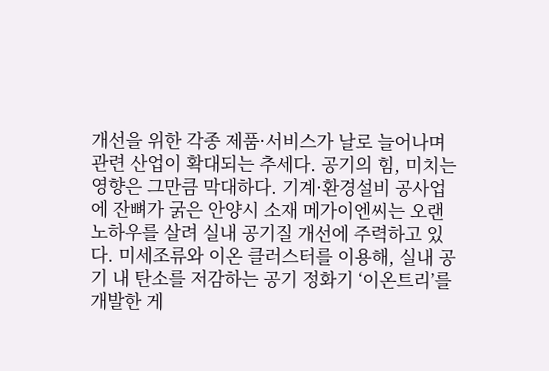개선을 위한 각종 제품·서비스가 날로 늘어나며 관련 산업이 확대되는 추세다. 공기의 힘, 미치는 영향은 그만큼 막대하다. 기계·환경설비 공사업에 잔뼈가 굵은 안양시 소재 메가이엔씨는 오랜 노하우를 살려 실내 공기질 개선에 주력하고 있다. 미세조류와 이온 클러스터를 이용해, 실내 공기 내 탄소를 저감하는 공기 정화기 ‘이온트리’를 개발한 게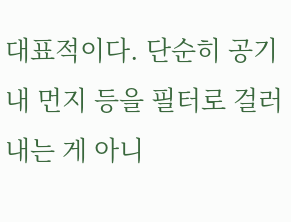대표적이다. 단순히 공기 내 먼지 등을 필터로 걸러내는 게 아니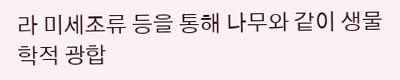라 미세조류 등을 통해 나무와 같이 생물학적 광합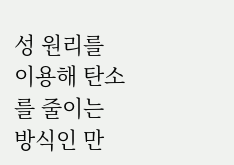성 원리를 이용해 탄소를 줄이는 방식인 만